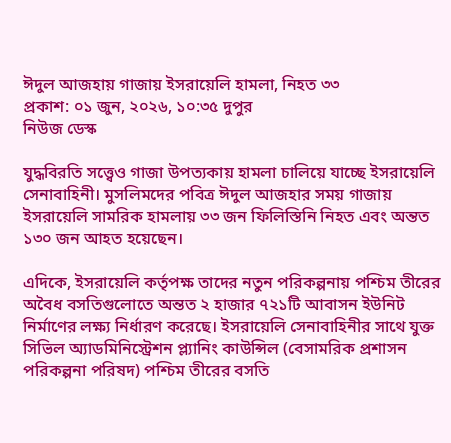ঈদুল আজহায় গাজায় ইসরায়েলি হামলা, নিহত ৩৩
প্রকাশ: ০১ জুন, ২০২৬, ১০:৩৫ দুপুর
নিউজ ডেস্ক

যুদ্ধবিরতি সত্ত্বেও গাজা উপত্যকায় হামলা চালিয়ে যাচ্ছে ইসরায়েলি সেনাবাহিনী। মুসলিমদের পবিত্র ঈদুল আজহার সময় গাজায় ইসরায়েলি সামরিক হামলায় ৩৩ জন ফিলিস্তিনি নিহত এবং অন্তত ১৩০ জন আহত হয়েছেন।

এদিকে, ইসরায়েলি কর্তৃপক্ষ তাদের নতুন পরিকল্পনায় পশ্চিম তীরের অবৈধ বসতিগুলোতে অন্তত ২ হাজার ৭২১টি আবাসন ইউনিট নির্মাণের লক্ষ্য নির্ধারণ করেছে। ইসরায়েলি সেনাবাহিনীর সাথে যুক্ত সিভিল অ্যাডমিনিস্ট্রেশন প্ল্যানিং কাউন্সিল (বেসামরিক প্রশাসন পরিকল্পনা পরিষদ) পশ্চিম তীরের বসতি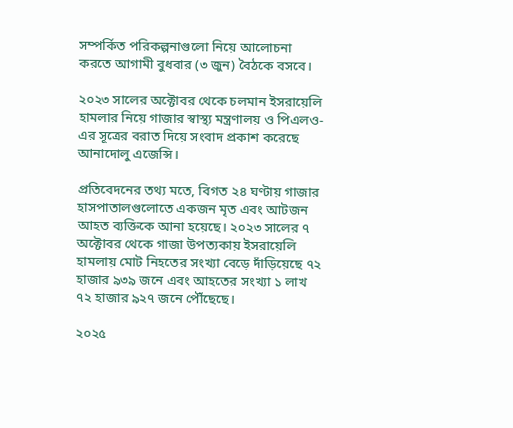সম্পর্কিত পরিকল্পনাগুলো নিয়ে আলোচনা করতে আগামী বুধবার (৩ জুন) বৈঠকে বসবে।

২০২৩ সালের অক্টোবর থেকে চলমান ইসরায়েলি হামলার নিয়ে গাজার স্বাস্থ্য মন্ত্রণালয় ও পিএলও-এর সূত্রের বরাত দিয়ে সংবাদ প্রকাশ করেছে আনাদোলু এজেন্সি।

প্রতিবেদনের তথ্য মতে, বিগত ২৪ ঘণ্টায় গাজার হাসপাতালগুলোতে একজন মৃত এবং আটজন আহত ব্যক্তিকে আনা হয়েছে। ২০২৩ সালের ৭ অক্টোবর থেকে গাজা উপত্যকায় ইসরায়েলি হামলায় মোট নিহতের সংখ্যা বেড়ে দাঁড়িয়েছে ৭২ হাজার ৯৩৯ জনে এবং আহতের সংখ্যা ১ লাখ ৭২ হাজার ৯২৭ জনে পৌঁছেছে।

২০২৫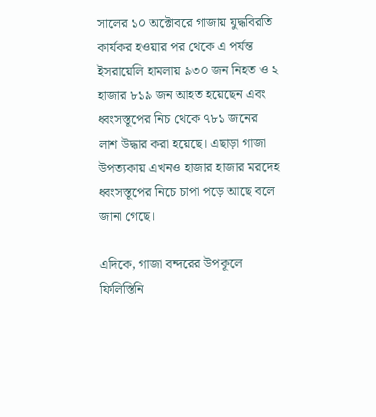সালের ১০ অক্টোবরে গাজায় যুদ্ধবিরতি কার্যকর হওয়ার পর থেকে এ পর্যন্ত ইসরায়েলি হামলায় ৯৩০ জন নিহত ও ২ হাজার ৮১৯ জন আহত হয়েছেন এবং ধ্বংসস্তূপের নিচ থেকে ৭৮১ জনের লাশ উদ্ধার করা হয়েছে। এছাড়া গাজা উপত্যকায় এখনও হাজার হাজার মরদেহ ধ্বংসস্তূপের নিচে চাপা পড়ে আছে বলে জানা গেছে।

এদিকে, গাজা বন্দরের উপকূলে ফিলিস্তিনি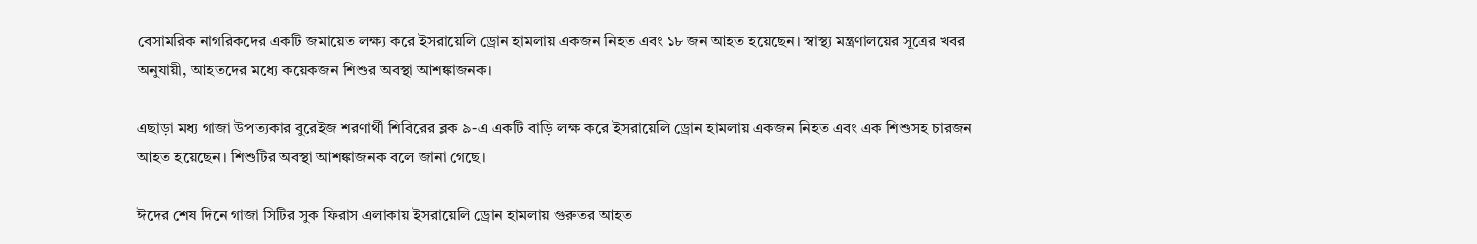বেসামরিক নাগরিকদের একটি জমায়েত লক্ষ্য করে ইসরায়েলি ড্রোন হামলায় একজন নিহত এবং ১৮ জন আহত হয়েছেন। স্বাস্থ্য মন্ত্রণালয়ের সূত্রের খবর অনুযায়ী, আহতদের মধ্যে কয়েকজন শিশুর অবস্থা আশঙ্কাজনক।

এছাড়া মধ্য গাজা উপত্যকার বুরেইজ শরণার্থী শিবিরের ব্লক ৯-এ একটি বাড়ি লক্ষ করে ইসরায়েলি ড্রোন হামলায় একজন নিহত এবং এক শিশুসহ চারজন আহত হয়েছেন। শিশুটির অবস্থা আশঙ্কাজনক বলে জানা গেছে।

ঈদের শেষ দিনে গাজা সিটির সুক ফিরাস এলাকায় ইসরায়েলি ড্রোন হামলায় গুরুতর আহত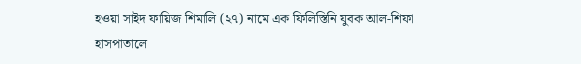হওয়া সাইদ ফায়িজ শিমালি (২৭) নামে এক ফিলিস্তিনি যুবক আল-শিফা হাসপাতালে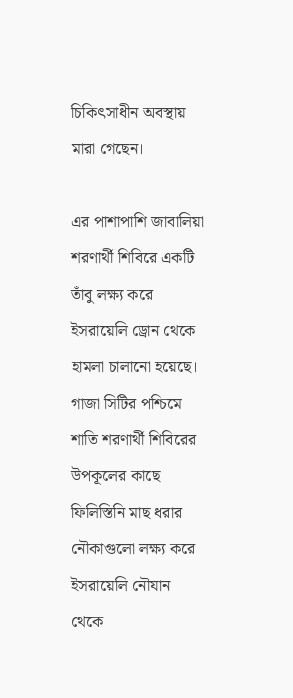চিকিৎসাধীন অবস্থায় মারা গেছেন।

এর পাশাপাশি জাবালিয়া শরণার্থী শিবিরে একটি তাঁবু লক্ষ্য করে ইসরায়েলি ড্রোন থেকে হামলা চালানো হয়েছে। গাজা সিটির পশ্চিমে শাতি শরণার্থী শিবিরের উপকূলের কাছে ফিলিস্তিনি মাছ ধরার নৌকাগুলো লক্ষ্য করে ইসরায়েলি নৌযান থেকে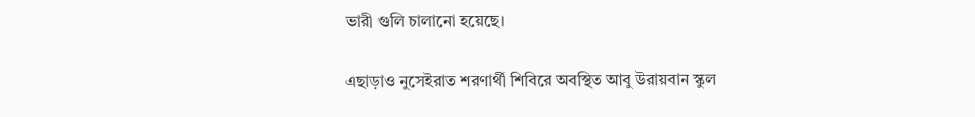ভারী গুলি চালানো হয়েছে।

এছাড়াও নুসেইরাত শরণার্থী শিবিরে অবস্থিত আবু উরায়বান স্কুল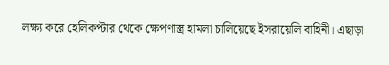লক্ষ্য করে হেলিকপ্টার থেকে ক্ষেপণাস্ত্র হামলা চালিয়েছে ইসরায়েলি বাহিনী। এছাড়া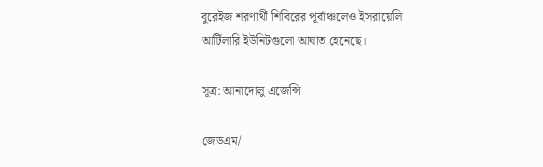বুরেইজ শরণার্থী শিবিরের পূর্বাঞ্চলেও ইসরায়েলি আর্টিলারি ইউনিটগুলো আঘাত হেনেছে।

সূত্র: আনাদোলু এজেন্সি

জেডএম/